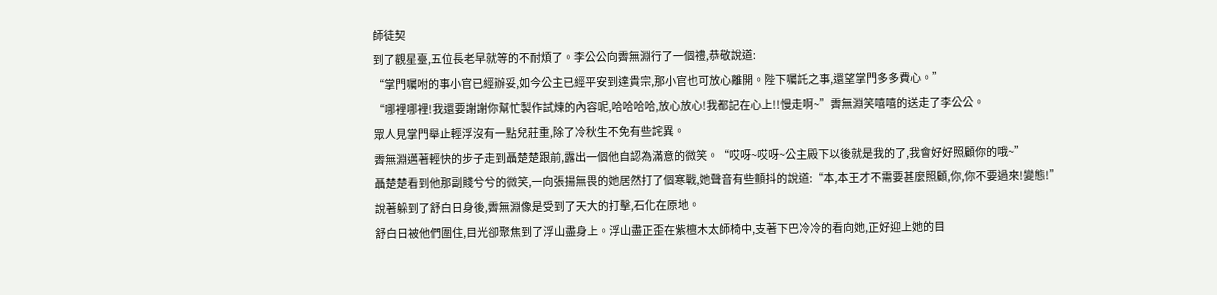師徒契
到了觀星臺,五位長老早就等的不耐煩了。李公公向霽無淵行了一個禮,恭敬說道:
“掌門囑咐的事小官已經辦妥,如今公主已經平安到達貴宗,那小官也可放心離開。陛下囑託之事,還望掌門多多費心。”
“哪裡哪裡!我還要謝謝你幫忙製作試煉的內容呢,哈哈哈哈,放心放心!我都記在心上!!慢走啊~”霽無淵笑嘻嘻的送走了李公公。
眾人見掌門舉止輕浮沒有一點兒莊重,除了冷秋生不免有些詫異。
霽無淵邁著輕快的步子走到聶楚楚跟前,露出一個他自認為滿意的微笑。“哎呀~哎呀~公主殿下以後就是我的了,我會好好照顧你的哦~”
聶楚楚看到他那副賤兮兮的微笑,一向張揚無畏的她居然打了個寒戰,她聲音有些顫抖的說道:“本,本王才不需要甚麼照顧,你,你不要過來!變態!”
說著躲到了舒白日身後,霽無淵像是受到了天大的打擊,石化在原地。
舒白日被他們圍住,目光卻聚焦到了浮山盡身上。浮山盡正歪在紫檀木太師椅中,支著下巴冷冷的看向她,正好迎上她的目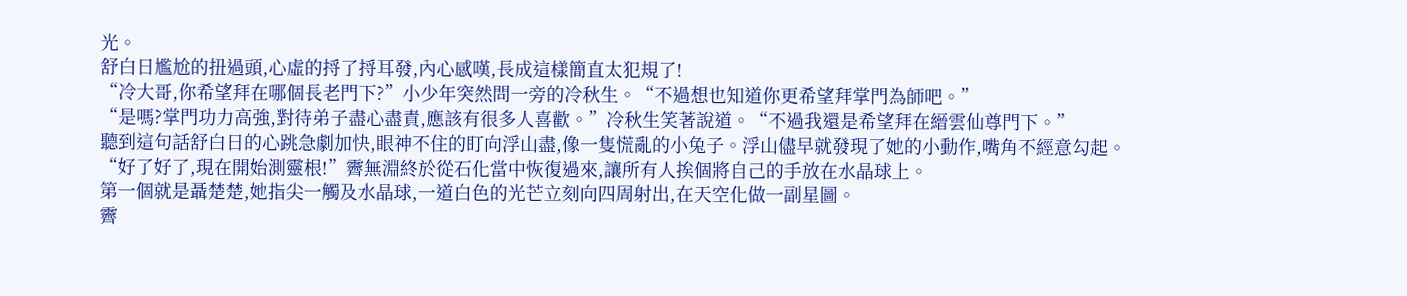光。
舒白日尷尬的扭過頭,心虛的捋了捋耳發,內心感嘆,長成這樣簡直太犯規了!
“冷大哥,你希望拜在哪個長老門下?”小少年突然問一旁的冷秋生。“不過想也知道你更希望拜掌門為師吧。”
“是嗎?掌門功力高強,對待弟子盡心盡責,應該有很多人喜歡。”冷秋生笑著說道。“不過我還是希望拜在縉雲仙尊門下。”
聽到這句話舒白日的心跳急劇加快,眼神不住的盯向浮山盡,像一隻慌亂的小兔子。浮山儘早就發現了她的小動作,嘴角不經意勾起。
“好了好了,現在開始測靈根!”霽無淵終於從石化當中恢復過來,讓所有人挨個將自己的手放在水晶球上。
第一個就是聶楚楚,她指尖一觸及水晶球,一道白色的光芒立刻向四周射出,在天空化做一副星圖。
霽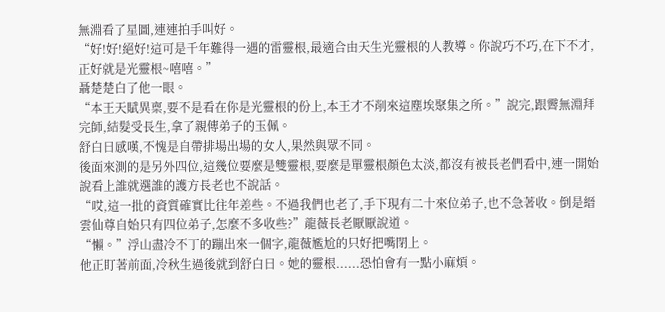無淵看了星圖,連連拍手叫好。
“好!好!絕好!這可是千年難得一遇的雷靈根,最適合由天生光靈根的人教導。你說巧不巧,在下不才,正好就是光靈根~嘻嘻。”
聶楚楚白了他一眼。
“本王天賦異稟,要不是看在你是光靈根的份上,本王才不削來這塵埃聚集之所。”說完,跟霽無淵拜完師,結髮受長生,拿了親傳弟子的玉佩。
舒白日感嘆,不愧是自帶排場出場的女人,果然與眾不同。
後面來測的是另外四位,這幾位要麼是雙靈根,要麼是單靈根顏色太淡,都沒有被長老們看中,連一開始說看上誰就選誰的護方長老也不說話。
“哎,這一批的資質確實比往年差些。不過我們也老了,手下現有二十來位弟子,也不急著收。倒是縉雲仙尊自始只有四位弟子,怎麼不多收些?”龍薇長老厭厭說道。
“懶。”浮山盡冷不丁的蹦出來一個字,龍薇尷尬的只好把嘴閉上。
他正盯著前面,冷秋生過後就到舒白日。她的靈根......恐怕會有一點小麻煩。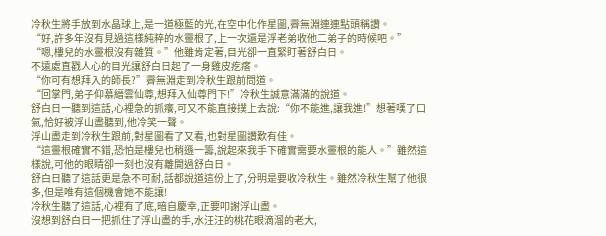冷秋生將手放到水晶球上,是一道極藍的光,在空中化作星圖,霽無淵連連點頭稱讚。
“好,許多年沒有見過這樣純粹的水靈根了,上一次還是浮老弟收他二弟子的時候吧。”
“嗯,樓兒的水靈根沒有雜質。”他雖肯定著,目光卻一直緊盯著舒白日。
不遠處直戳人心的目光讓舒白日起了一身雞皮疙瘩。
“你可有想拜入的師長?”霽無淵走到冷秋生跟前問道。
“回掌門,弟子仰慕縉雲仙尊,想拜入仙尊門下!”冷秋生誠意滿滿的說道。
舒白日一聽到這話,心裡急的抓癢,可又不能直接撲上去說:“你不能進,讓我進!”想著嘆了口氣,恰好被浮山盡聽到,他冷笑一聲。
浮山盡走到冷秋生跟前,對星圖看了又看,也對星圖讚歎有佳。
“這靈根確實不錯,恐怕是樓兒也稍遜一籌,說起來我手下確實需要水靈根的能人。”雖然這樣說,可他的眼睛卻一刻也沒有離開過舒白日。
舒白日聽了這話更是急不可耐,話都說道這份上了,分明是要收冷秋生。雖然冷秋生幫了他很多,但是唯有這個機會她不能讓!
冷秋生聽了這話,心裡有了底,暗自慶幸,正要叩謝浮山盡。
沒想到舒白日一把抓住了浮山盡的手,水汪汪的桃花眼滴溜的老大,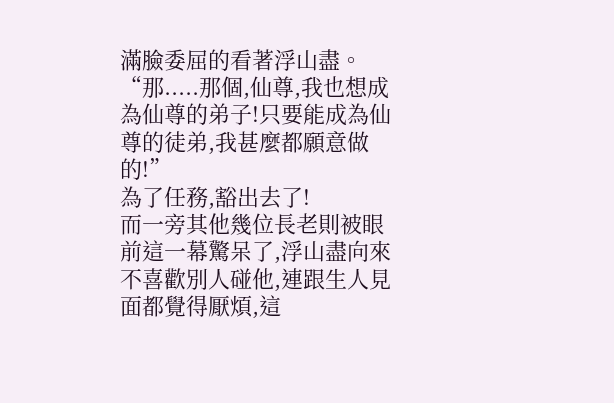滿臉委屈的看著浮山盡。
“那.....那個,仙尊,我也想成為仙尊的弟子!只要能成為仙尊的徒弟,我甚麼都願意做的!”
為了任務,豁出去了!
而一旁其他幾位長老則被眼前這一幕驚呆了,浮山盡向來不喜歡別人碰他,連跟生人見面都覺得厭煩,這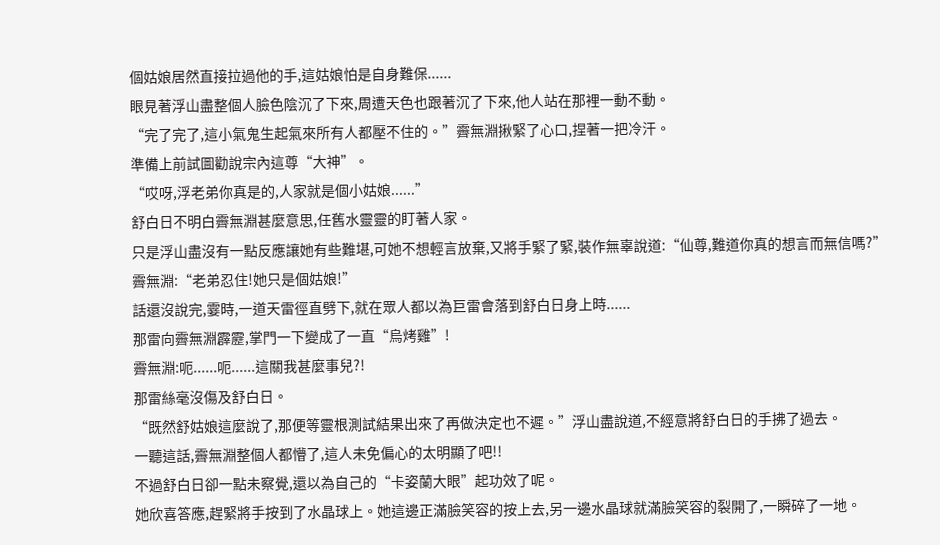個姑娘居然直接拉過他的手,這姑娘怕是自身難保......
眼見著浮山盡整個人臉色陰沉了下來,周遭天色也跟著沉了下來,他人站在那裡一動不動。
“完了完了,這小氣鬼生起氣來所有人都壓不住的。”霽無淵揪緊了心口,捏著一把冷汗。
準備上前試圖勸說宗內這尊“大神”。
“哎呀,浮老弟你真是的,人家就是個小姑娘......”
舒白日不明白霽無淵甚麼意思,任舊水靈靈的盯著人家。
只是浮山盡沒有一點反應讓她有些難堪,可她不想輕言放棄,又將手緊了緊,裝作無辜說道:“仙尊,難道你真的想言而無信嗎?”
霽無淵:“老弟忍住!她只是個姑娘!”
話還沒說完,霎時,一道天雷徑直劈下,就在眾人都以為巨雷會落到舒白日身上時......
那雷向霽無淵霹靂,掌門一下變成了一直“烏烤雞”!
霽無淵:呃......呃......這關我甚麼事兒?!
那雷絲毫沒傷及舒白日。
“既然舒姑娘這麼說了,那便等靈根測試結果出來了再做決定也不遲。”浮山盡說道,不經意將舒白日的手拂了過去。
一聽這話,霽無淵整個人都懵了,這人未免偏心的太明顯了吧!!
不過舒白日卻一點未察覺,還以為自己的“卡姿蘭大眼”起功效了呢。
她欣喜答應,趕緊將手按到了水晶球上。她這邊正滿臉笑容的按上去,另一邊水晶球就滿臉笑容的裂開了,一瞬碎了一地。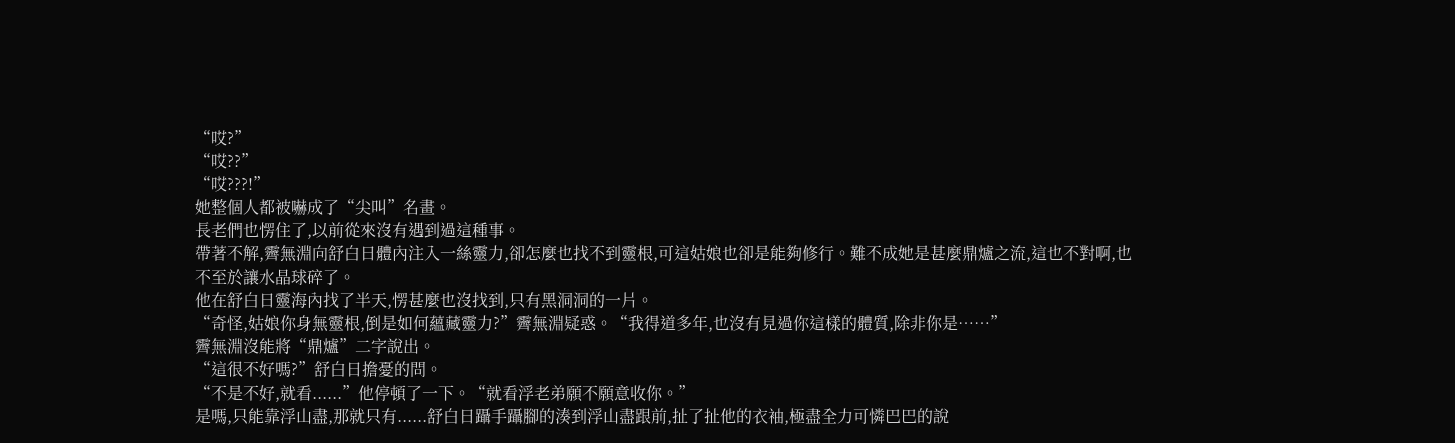“哎?”
“哎??”
“哎???!”
她整個人都被嚇成了“尖叫”名畫。
長老們也愣住了,以前從來沒有遇到過這種事。
帶著不解,霽無淵向舒白日體內注入一絲靈力,卻怎麼也找不到靈根,可這姑娘也卻是能夠修行。難不成她是甚麼鼎爐之流,這也不對啊,也不至於讓水晶球碎了。
他在舒白日靈海內找了半天,愣甚麼也沒找到,只有黑洞洞的一片。
“奇怪,姑娘你身無靈根,倒是如何蘊藏靈力?”霽無淵疑惑。“我得道多年,也沒有見過你這樣的體質,除非你是……”
霽無淵沒能將“鼎爐”二字說出。
“這很不好嗎?”舒白日擔憂的問。
“不是不好,就看......”他停頓了一下。“就看浮老弟願不願意收你。”
是嗎,只能靠浮山盡,那就只有......舒白日躡手躡腳的湊到浮山盡跟前,扯了扯他的衣袖,極盡全力可憐巴巴的說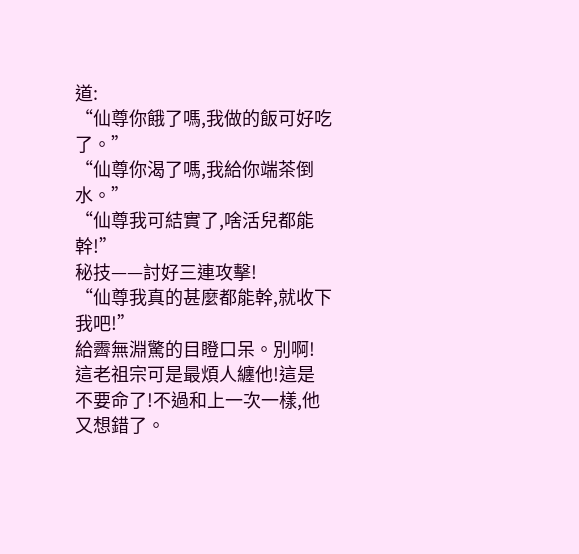道:
“仙尊你餓了嗎,我做的飯可好吃了。”
“仙尊你渴了嗎,我給你端茶倒水。”
“仙尊我可結實了,啥活兒都能幹!”
秘技——討好三連攻擊!
“仙尊我真的甚麼都能幹,就收下我吧!”
給霽無淵驚的目瞪口呆。別啊!這老祖宗可是最煩人纏他!這是不要命了!不過和上一次一樣,他又想錯了。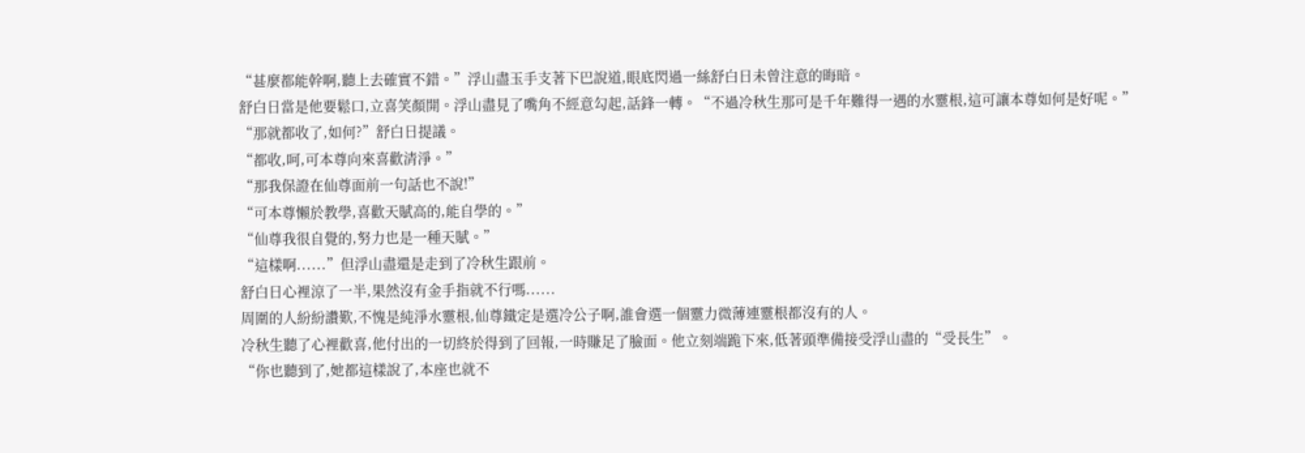“甚麼都能幹啊,聽上去確實不錯。”浮山盡玉手支著下巴說道,眼底閃過一絲舒白日未曾注意的晦暗。
舒白日當是他要鬆口,立喜笑顏開。浮山盡見了嘴角不經意勾起,話鋒一轉。“不過冷秋生那可是千年難得一遇的水靈根,這可讓本尊如何是好呢。”
“那就都收了,如何?”舒白日提議。
“都收,呵,可本尊向來喜歡清淨。”
“那我保證在仙尊面前一句話也不說!”
“可本尊懶於教學,喜歡天賦高的,能自學的。”
“仙尊我很自覺的,努力也是一種天賦。”
“這樣啊......”但浮山盡還是走到了冷秋生跟前。
舒白日心裡涼了一半,果然沒有金手指就不行嗎......
周圍的人紛紛讚歎,不愧是純淨水靈根,仙尊鐵定是選冷公子啊,誰會選一個靈力微薄連靈根都沒有的人。
冷秋生聽了心裡歡喜,他付出的一切終於得到了回報,一時賺足了臉面。他立刻端跪下來,低著頭準備接受浮山盡的“受長生”。
“你也聽到了,她都這樣說了,本座也就不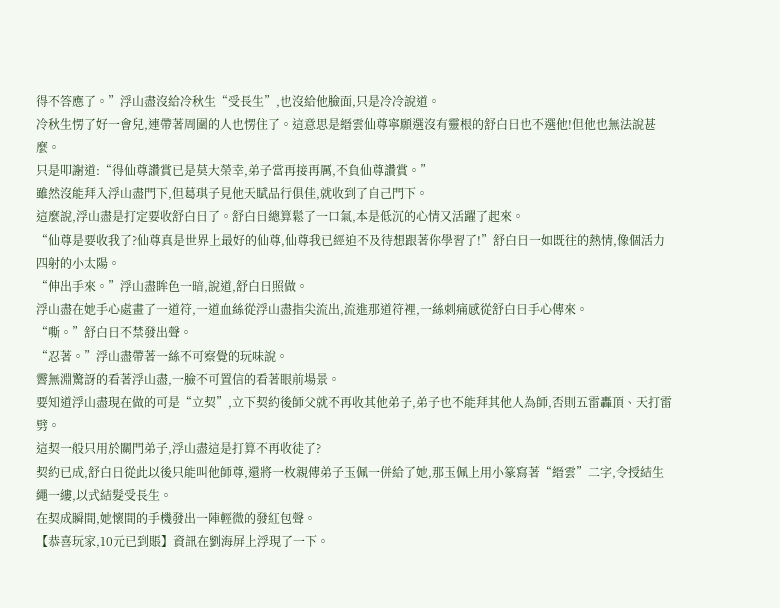得不答應了。”浮山盡沒給冷秋生“受長生”,也沒給他臉面,只是冷冷說道。
冷秋生愣了好一會兒,連帶著周圍的人也愣住了。這意思是縉雲仙尊寧願選沒有靈根的舒白日也不選他!但他也無法說甚麼。
只是叩謝道:“得仙尊讚賞已是莫大榮幸,弟子當再接再厲,不負仙尊讚賞。”
雖然沒能拜入浮山盡門下,但葛琪子見他天賦品行俱佳,就收到了自己門下。
這麼說,浮山盡是打定要收舒白日了。舒白日總算鬆了一口氣,本是低沉的心情又活躍了起來。
“仙尊是要收我了?仙尊真是世界上最好的仙尊,仙尊我已經迫不及待想跟著你學習了!”舒白日一如既往的熱情,像個活力四射的小太陽。
“伸出手來。”浮山盡眸色一暗,說道,舒白日照做。
浮山盡在她手心處畫了一道符,一道血絲從浮山盡指尖流出,流進那道符裡,一絲刺痛感從舒白日手心傳來。
“嘶。”舒白日不禁發出聲。
“忍著。”浮山盡帶著一絲不可察覺的玩味說。
霽無淵驚訝的看著浮山盡,一臉不可置信的看著眼前場景。
要知道浮山盡現在做的可是“立契”,立下契約後師父就不再收其他弟子,弟子也不能拜其他人為師,否則五雷轟頂、天打雷劈。
這契一般只用於關門弟子,浮山盡這是打算不再收徒了?
契約已成,舒白日從此以後只能叫他師尊,還將一枚親傳弟子玉佩一併給了她,那玉佩上用小篆寫著“縉雲”二字,令授結生繩一縷,以式結髮受長生。
在契成瞬間,她懷間的手機發出一陣輕微的發紅包聲。
【恭喜玩家,10元已到賬】資訊在劉海屏上浮現了一下。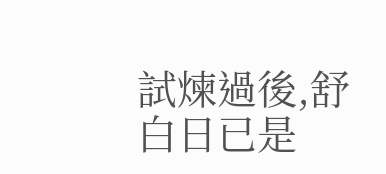試煉過後,舒白日已是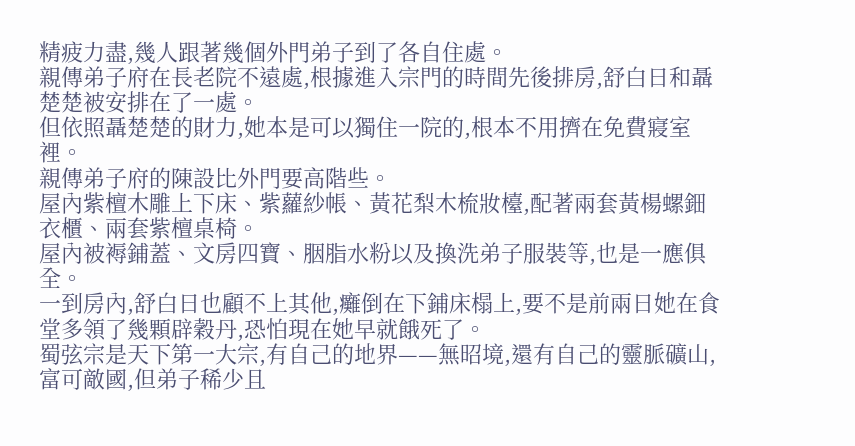精疲力盡,幾人跟著幾個外門弟子到了各自住處。
親傳弟子府在長老院不遠處,根據進入宗門的時間先後排房,舒白日和聶楚楚被安排在了一處。
但依照聶楚楚的財力,她本是可以獨住一院的,根本不用擠在免費寢室裡。
親傳弟子府的陳設比外門要高階些。
屋內紫檀木雕上下床、紫蘿紗帳、黃花梨木梳妝檯,配著兩套黃楊螺鈿衣櫃、兩套紫檀桌椅。
屋內被褥鋪蓋、文房四寶、胭脂水粉以及換洗弟子服裝等,也是一應俱全。
一到房內,舒白日也顧不上其他,癱倒在下鋪床榻上,要不是前兩日她在食堂多領了幾顆辟穀丹,恐怕現在她早就餓死了。
蜀弦宗是天下第一大宗,有自己的地界——無昭境,還有自己的靈脈礦山,富可敵國,但弟子稀少且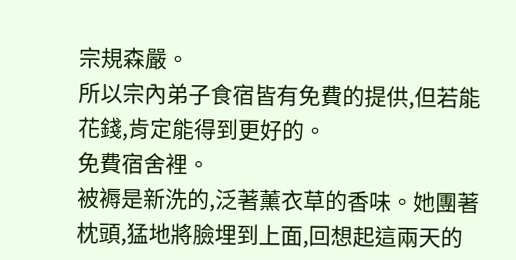宗規森嚴。
所以宗內弟子食宿皆有免費的提供,但若能花錢,肯定能得到更好的。
免費宿舍裡。
被褥是新洗的,泛著薰衣草的香味。她團著枕頭,猛地將臉埋到上面,回想起這兩天的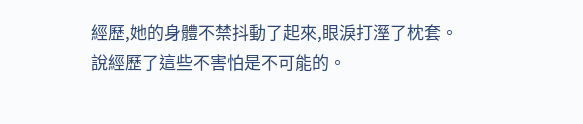經歷,她的身體不禁抖動了起來,眼淚打溼了枕套。
說經歷了這些不害怕是不可能的。